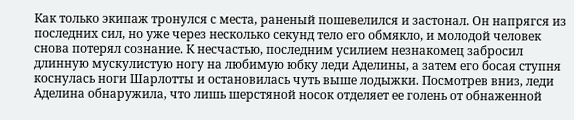Как только экипаж тронулся с места, раненый пошевелился и застонал. Он напрягся из последних сил, но уже через несколько секунд тело его обмякло, и молодой человек снова потерял сознание. К несчастью, последним усилием незнакомец забросил длинную мускулистую ногу на любимую юбку леди Аделины, а затем его босая ступня коснулась ноги Шарлотты и остановилась чуть выше лодыжки. Посмотрев вниз, леди Аделина обнаружила, что лишь шерстяной носок отделяет ее голень от обнаженной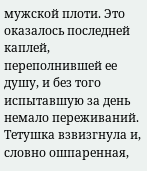мужской плоти. Это оказалось последней каплей, переполнившей ее душу, и без того испытавшую за день немало переживаний. Тетушка взвизгнула и, словно ошпаренная,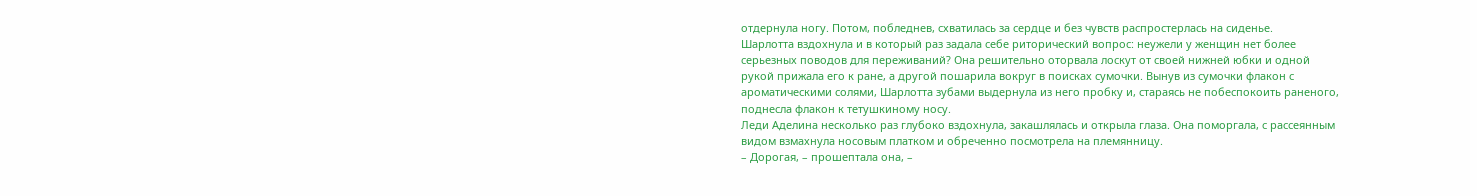отдернула ногу. Потом, побледнев, схватилась за сердце и без чувств распростерлась на сиденье.
Шарлотта вздохнула и в который раз задала себе риторический вопрос: неужели у женщин нет более серьезных поводов для переживаний? Она решительно оторвала лоскут от своей нижней юбки и одной рукой прижала его к ране, а другой пошарила вокруг в поисках сумочки. Вынув из сумочки флакон с ароматическими солями, Шарлотта зубами выдернула из него пробку и, стараясь не побеспокоить раненого, поднесла флакон к тетушкиному носу.
Леди Аделина несколько раз глубоко вздохнула, закашлялась и открыла глаза. Она поморгала, с рассеянным видом взмахнула носовым платком и обреченно посмотрела на племянницу.
– Дорогая, – прошептала она, –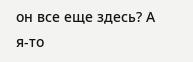он все еще здесь? А я-то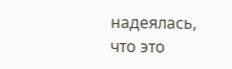надеялась, что это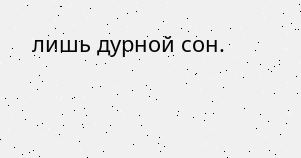лишь дурной сон.